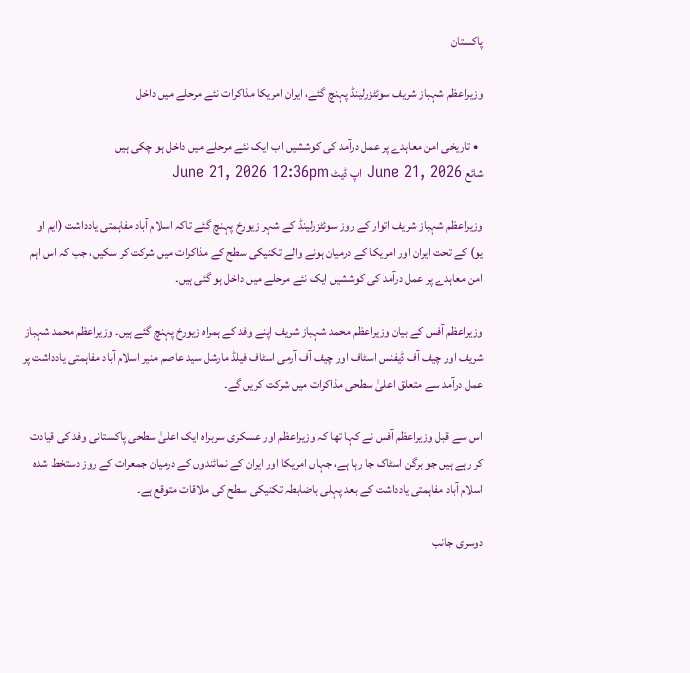پاکستان

وزیراعظم شہباز شریف سوئٹزرلینڈ پہنچ گئے، ایران امریکا مذاکرات نئے مرحلے میں داخل

  • تاریخی امن معاہدے پر عمل درآمد کی کوششیں اب ایک نئے مرحلے میں داخل ہو چکی ہیں
شائع June 21, 2026 اپ ڈیٹ June 21, 2026 12:36pm

وزیراعظم شہباز شریف اتوار کے روز سوئٹزرلینڈ کے شہر زیورخ پہنچ گئے تاکہ اسلام آباد مفاہمتی یادداشت (ایم او یو) کے تحت ایران اور امریکا کے درمیان ہونے والے تکنیکی سطح کے مذاکرات میں شرکت کر سکیں، جب کہ اس اہم امن معاہدے پر عمل درآمد کی کوششیں ایک نئے مرحلے میں داخل ہو گئی ہیں۔

وزیراعظم آفس کے بیان وزیراعظم محمد شہباز شریف اپنے وفد کے ہمراہ زیورخ پہنچ گئے ہیں۔ وزیراعظم محمد شہباز شریف اور چیف آف ڈیفنس اسٹاف اور چیف آف آرمی اسٹاف فیلڈ مارشل سید عاصم منیر اسلام آباد مفاہمتی یادداشت پر عمل درآمد سے متعلق اعلیٰ سطحی مذاکرات میں شرکت کریں گے۔

اس سے قبل وزیراعظم آفس نے کہا تھا کہ وزیراعظم اور عسکری سربراہ ایک اعلیٰ سطحی پاکستانی وفد کی قیادت کر رہے ہیں جو برگن اسٹاک جا رہا ہے، جہاں امریکا اور ایران کے نمائندوں کے درمیان جمعرات کے روز دستخط شدہ اسلام آباد مفاہمتی یادداشت کے بعد پہلی باضابطہ تکنیکی سطح کی ملاقات متوقع ہے۔

دوسری جانب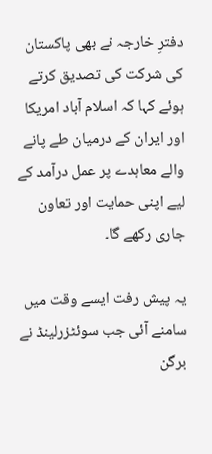دفترِ خارجہ نے بھی پاکستان کی شرکت کی تصدیق کرتے ہوئے کہا کہ اسلام آباد امریکا اور ایران کے درمیان طے پانے والے معاہدے پر عمل درآمد کے لیے اپنی حمایت اور تعاون جاری رکھے گا۔

یہ پیش رفت ایسے وقت میں سامنے آئی جب سوئٹزرلینڈ نے برگن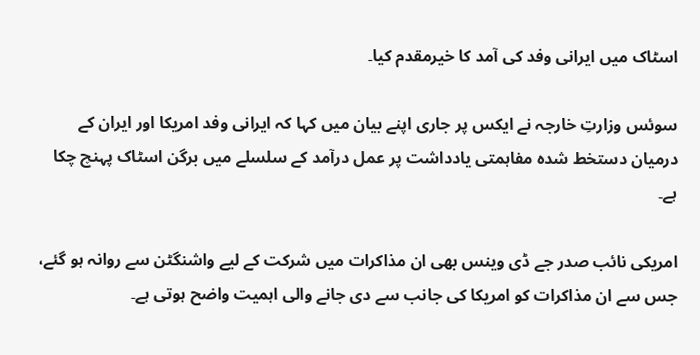اسٹاک میں ایرانی وفد کی آمد کا خیرمقدم کیا۔

سوئس وزارتِ خارجہ نے ایکس پر جاری اپنے بیان میں کہا کہ ایرانی وفد امریکا اور ایران کے درمیان دستخط شدہ مفاہمتی یادداشت پر عمل درآمد کے سلسلے میں برگن اسٹاک پہنچ چکا ہے۔

امریکی نائب صدر جے ڈی وینس بھی ان مذاکرات میں شرکت کے لیے واشنگٹن سے روانہ ہو گئے، جس سے ان مذاکرات کو امریکا کی جانب سے دی جانے والی اہمیت واضح ہوتی ہے۔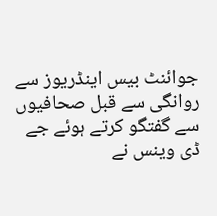جوائنٹ بیس اینڈریوز سے روانگی سے قبل صحافیوں سے گفتگو کرتے ہوئے جے ڈی وینس نے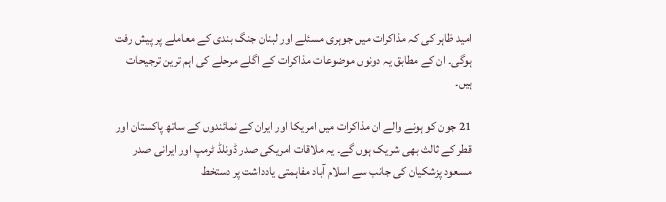امید ظاہر کی کہ مذاکرات میں جوہری مسئلے اور لبنان جنگ بندی کے معاملے پر پیش رفت ہوگی۔ ان کے مطابق یہ دونوں موضوعات مذاکرات کے اگلے مرحلے کی اہم ترین ترجیحات ہیں۔

21 جون کو ہونے والے ان مذاکرات میں امریکا اور ایران کے نمائندوں کے ساتھ پاکستان اور قطر کے ثالث بھی شریک ہوں گے۔ یہ ملاقات امریکی صدر ڈونلڈ ٹرمپ اور ایرانی صدر مسعود پزشکیان کی جانب سے اسلام آباد مفاہمتی یادداشت پر دستخط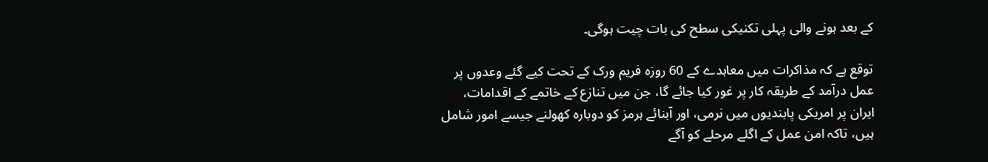کے بعد ہونے والی پہلی تکنیکی سطح کی بات چیت ہوگی۔

توقع ہے کہ مذاکرات میں معاہدے کے 60 روزہ فریم ورک کے تحت کیے گئے وعدوں پر عمل درآمد کے طریقہ کار پر غور کیا جائے گا، جن میں تنازع کے خاتمے کے اقدامات، ایران پر امریکی پابندیوں میں نرمی، اور آبنائے ہرمز کو دوبارہ کھولنے جیسے امور شامل ہیں، تاکہ امن عمل کے اگلے مرحلے کو آگے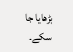بڑھایا جا سکے۔